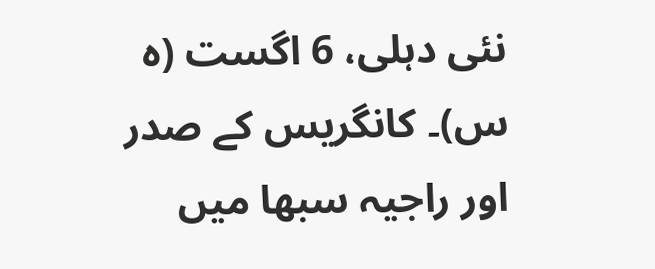نئی دہلی، 6 اگست (ہ س)۔ کانگریس کے صدر اور راجیہ سبھا میں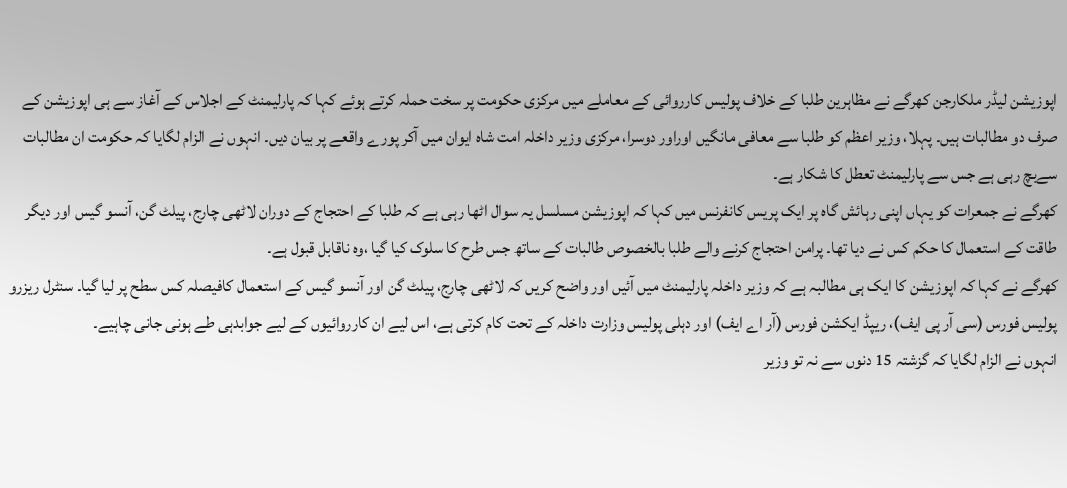اپوزیشن لیڈر ملکارجن کھرگے نے مظاہرین طلبا کے خلاف پولیس کارروائی کے معاملے میں مرکزی حکومت پر سخت حملہ کرتے ہوئے کہا کہ پارلیمنٹ کے اجلاس کے آغاز سے ہی اپوزیشن کے صرف دو مطالبات ہیں۔ پہلا، وزیر اعظم کو طلبا سے معافی مانگیں اوراور دوسرا، مرکزی وزیر داخلہ امت شاہ ایوان میں آکر پورے واقعے پر بیان دیں۔ انہوں نے الزام لگایا کہ حکومت ان مطالبات سےبچ رہی ہے جس سے پارلیمنٹ تعطل کا شکار ہے۔
کھرگے نے جمعرات کو یہاں اپنی رہائش گاہ پر ایک پریس کانفرنس میں کہا کہ اپوزیشن مسلسل یہ سوال اٹھا رہی ہے کہ طلبا کے احتجاج کے دوران لاٹھی چارج، پیلٹ گن، آنسو گیس اور دیگر طاقت کے استعمال کا حکم کس نے دیا تھا۔ پرامن احتجاج کرنے والے طلبا بالخصوص طالبات کے ساتھ جس طرح کا سلوک کیا گیا ،وہ ناقابل قبول ہے۔
کھرگے نے کہا کہ اپوزیشن کا ایک ہی مطالبہ ہے کہ وزیر داخلہ پارلیمنٹ میں آئیں اور واضح کریں کہ لاٹھی چارج، پیلٹ گن اور آنسو گیس کے استعمال کافیصلہ کس سطح پر لیا گیا۔ سنٹرل ریزرو پولیس فورس (سی آر پی ایف)، ریپڈ ایکشن فورس (آر اے ایف) اور دہلی پولیس وزارت داخلہ کے تحت کام کرتی ہے، اس لیے ان کارروائیوں کے لیے جوابدہی طے ہونی جانی چاہیے۔
انہوں نے الزام لگایا کہ گزشتہ 15 دنوں سے نہ تو وزیر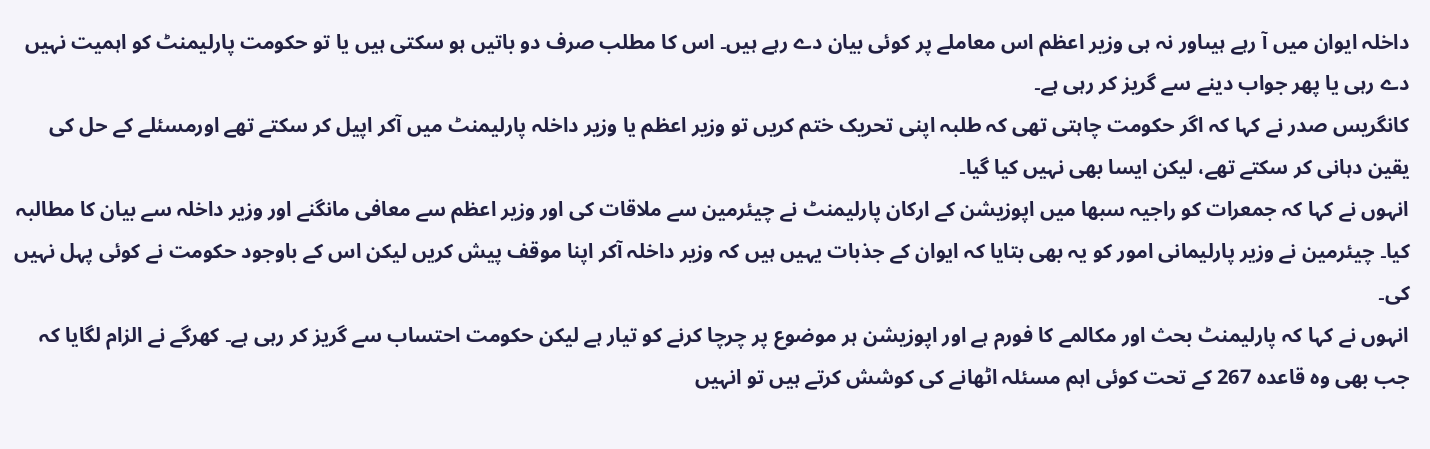داخلہ ایوان میں آ رہے ہیںاور نہ ہی وزیر اعظم اس معاملے پر کوئی بیان دے رہے ہیں۔ اس کا مطلب صرف دو باتیں ہو سکتی ہیں یا تو حکومت پارلیمنٹ کو اہمیت نہیں دے رہی یا پھر جواب دینے سے گریز کر رہی ہے۔
کانگریس صدر نے کہا کہ اگر حکومت چاہتی تھی کہ طلبہ اپنی تحریک ختم کریں تو وزیر اعظم یا وزیر داخلہ پارلیمنٹ میں آکر اپیل کر سکتے تھے اورمسئلے کے حل کی یقین دہانی کر سکتے تھے، لیکن ایسا بھی نہیں کیا گیا۔
انہوں نے کہا کہ جمعرات کو راجیہ سبھا میں اپوزیشن کے ارکان پارلیمنٹ نے چیئرمین سے ملاقات کی اور وزیر اعظم سے معافی مانگنے اور وزیر داخلہ سے بیان کا مطالبہ کیا۔ چیئرمین نے وزیر پارلیمانی امور کو یہ بھی بتایا کہ ایوان کے جذبات یہیں ہیں کہ وزیر داخلہ آکر اپنا موقف پیش کریں لیکن اس کے باوجود حکومت نے کوئی پہل نہیں کی۔
انہوں نے کہا کہ پارلیمنٹ بحث اور مکالمے کا فورم ہے اور اپوزیشن ہر موضوع پر چرچا کرنے کو تیار ہے لیکن حکومت احتساب سے گریز کر رہی ہے۔ کھرگے نے الزام لگایا کہ جب بھی وہ قاعدہ 267 کے تحت کوئی اہم مسئلہ اٹھانے کی کوشش کرتے ہیں تو انہیں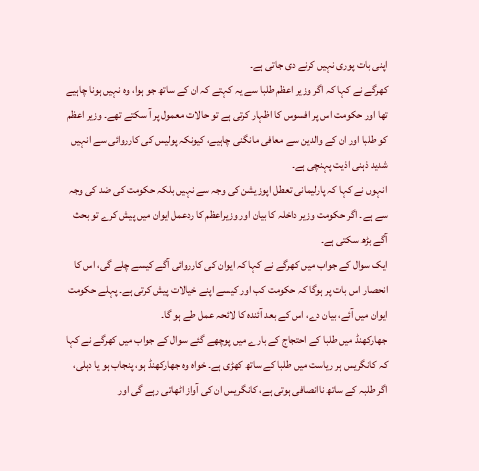اپنی بات پوری نہیں کرنے دی جاتی ہے۔
کھرگے نے کہا کہ اگر وزیر اعظم طلبا سے یہ کہتے کہ ان کے ساتھ جو ہوا، وہ نہیں ہونا چاہیے تھا اور حکومت اس پر افسوس کا اظہار کرتی ہے تو حالات معمول پر آ سکتے تھے۔ وزیر اعظم کو طلبا اور ان کے والدین سے معافی مانگنی چاہیے، کیونکہ پولیس کی کارروائی سے انہیں شدید ذہنی اذیت پہنچی ہے۔
انہوں نے کہا کہ پارلیمانی تعطل اپوزیشن کی وجہ سے نہیں بلکہ حکومت کی ضد کی وجہ سے ہے۔ اگر حکومت وزیر داخلہ کا بیان اور وزیراعظم کا ردعمل ایوان میں پیش کرے تو بحث آگے بڑھ سکتی ہے۔
ایک سوال کے جواب میں کھرگے نے کہا کہ ایوان کی کارروائی آگے کیسے چلے گی، اس کا انحصار اس بات پر ہوگا کہ حکومت کب اور کیسے اپنے خیالات پیش کرتی ہے۔ پہلے حکومت ایوان میں آئے، بیان دے، اس کے بعد آئندہ کا لائحہ عمل طے ہو گا۔
جھارکھنڈ میں طلبا کے احتجاج کے بارے میں پوچھے گئے سوال کے جواب میں کھرگے نے کہا کہ کانگریس ہر ریاست میں طلبا کے ساتھ کھڑی ہے۔ خواہ وہ جھارکھنڈ ہو، پنجاب ہو یا دہلی، اگر طلبہ کے ساتھ ناانصافی ہوتی ہے، کانگریس ان کی آواز اٹھاتی رہے گی اور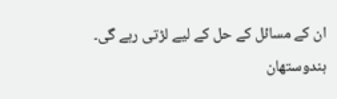ان کے مسائل کے حل کے لیے لڑتی رہے گی۔
ہندوستھان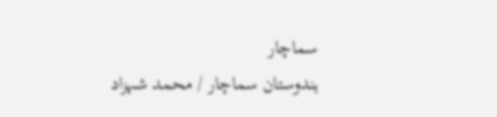سماچار
ہندوستان سماچار / محمد شہزاد